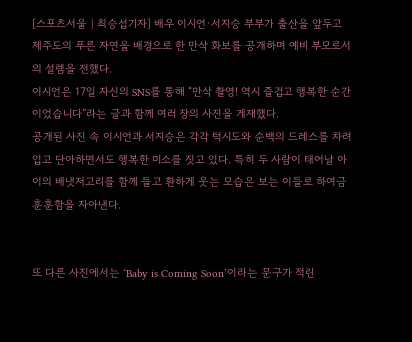[스포츠서울 | 최승섭기자] 배우 이시언·서지승 부부가 출산을 앞두고 제주도의 푸른 자연을 배경으로 한 만삭 화보를 공개하며 예비 부모로서의 설렘을 전했다.
이시언은 17일 자신의 SNS를 통해 “만삭 촬영! 역시 즐겁고 행복한 순간이었습니다”라는 글과 함께 여러 장의 사진을 게재했다.
공개된 사진 속 이시언과 서지승은 각각 턱시도와 순백의 드레스를 차려입고 단아하면서도 행복한 미소를 짓고 있다. 특히 두 사람이 태어날 아이의 배냇저고리를 함께 들고 환하게 웃는 모습은 보는 이들로 하여금 훈훈함을 자아낸다.


또 다른 사진에서는 ‘Baby is Coming Soon’이라는 문구가 적린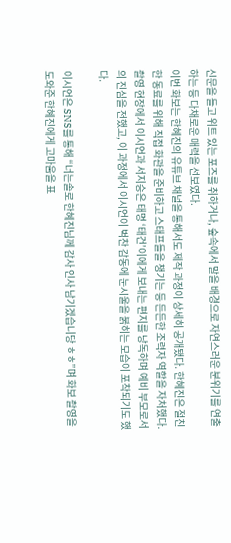신문을 들고 위트 있는 포즈를 취하거나, 숲속에서 말을 배경으로 자연스러운 분위기를 연출하는 등 다채로운 매력을 선보였다.
이번 화보는 한혜진의 유튜브 채널을 통해서도 제작 과정이 상세히 공개됐다. 한혜진은 절친한 동료를 위해 직접 화관을 준비하고 스태프들을 챙기는 등 든든한 조력자 역할을 자처했다. 촬영 현장에서 이시언과 서지승은 태명 ‘태건’이에게 보내는 편지를 낭독하며 예비 부모로서의 진심을 전했고, 이 과정에서 이시언이 벅찬 감동에 눈시울을 붉히는 모습이 포착되기도 했다.

이시언은 SNS를 통해 “너는솔로 한혜진님께 감사 인사 남기겠습니당 ㅎㅎ”며 화보 촬영을 도와준 한혜진에게 고마움을 표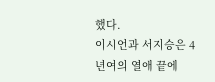했다.
이시언과 서지승은 4년여의 열애 끝에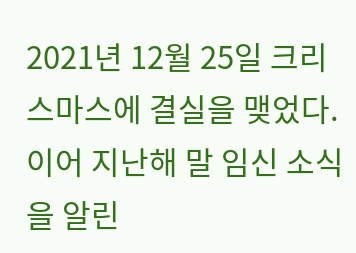2021년 12월 25일 크리스마스에 결실을 맺었다. 이어 지난해 말 임신 소식을 알린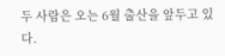두 사람은 오는 6월 출산을 앞두고 있다.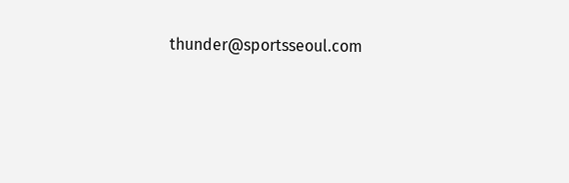thunder@sportsseoul.com